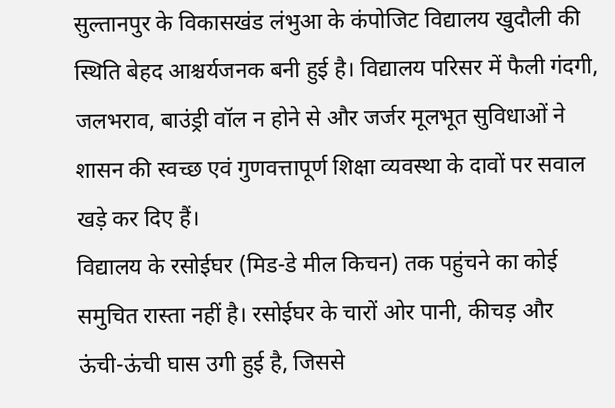सुल्तानपुर के विकासखंड लंभुआ के कंपोजिट विद्यालय खुदौली की स्थिति बेहद आश्चर्यजनक बनी हुई है। विद्यालय परिसर में फैली गंदगी, जलभराव, बाउंड्री वॉल न होने से और जर्जर मूलभूत सुविधाओं ने शासन की स्वच्छ एवं गुणवत्तापूर्ण शिक्षा व्यवस्था के दावों पर सवाल खड़े कर दिए हैं।
विद्यालय के रसोईघर (मिड-डे मील किचन) तक पहुंचने का कोई समुचित रास्ता नहीं है। रसोईघर के चारों ओर पानी, कीचड़ और ऊंची-ऊंची घास उगी हुई है, जिससे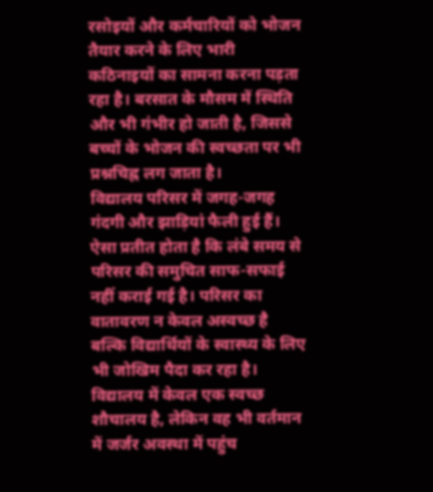रसोइयों और कर्मचारियों को भोजन तैयार करने के लिए भारी कठिनाइयों का सामना करना पड़ता रहा है। बरसात के मौसम में स्थिति और भी गंभीर हो जाती है, जिससे बच्चों के भोजन की स्वच्छता पर भी प्रश्नचिह्न लग जाता है।
विद्यालय परिसर में जगह-जगह गंदगी और झाड़ियां फैली हुई हैं। ऐसा प्रतीत होता है कि लंबे समय से परिसर की समुचित साफ-सफाई नहीं कराई गई है। परिसर का वातावरण न केवल अस्वच्छ है बल्कि विद्यार्थियों के स्वास्थ्य के लिए भी जोखिम पैदा कर रहा है।
विद्यालय में केवल एक स्वच्छ शौचालय है, लेकिन वह भी वर्तमान में जर्जर अवस्था में पहुंच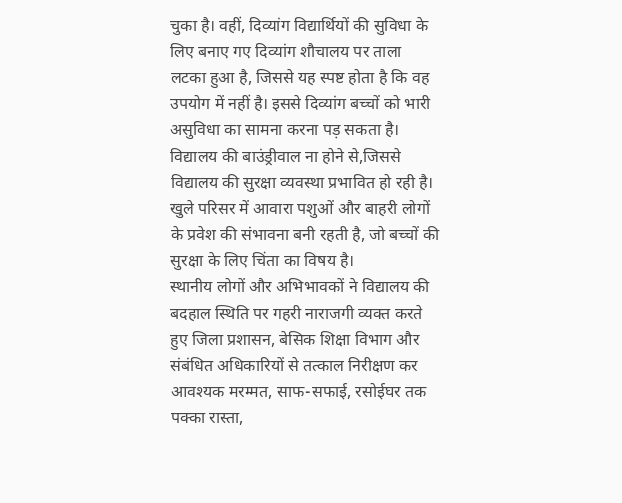चुका है। वहीं, दिव्यांग विद्यार्थियों की सुविधा के लिए बनाए गए दिव्यांग शौचालय पर ताला लटका हुआ है, जिससे यह स्पष्ट होता है कि वह उपयोग में नहीं है। इससे दिव्यांग बच्चों को भारी असुविधा का सामना करना पड़ सकता है।
विद्यालय की बाउंड्रीवाल ना होने से,जिससे विद्यालय की सुरक्षा व्यवस्था प्रभावित हो रही है। खुले परिसर में आवारा पशुओं और बाहरी लोगों के प्रवेश की संभावना बनी रहती है, जो बच्चों की सुरक्षा के लिए चिंता का विषय है।
स्थानीय लोगों और अभिभावकों ने विद्यालय की बदहाल स्थिति पर गहरी नाराजगी व्यक्त करते हुए जिला प्रशासन, बेसिक शिक्षा विभाग और संबंधित अधिकारियों से तत्काल निरीक्षण कर आवश्यक मरम्मत, साफ-सफाई, रसोईघर तक पक्का रास्ता,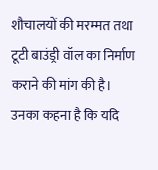शौचालयों की मरम्मत तथा टूटी बाउंड्री वॉल का निर्माण कराने की मांग की है। उनका कहना है कि यदि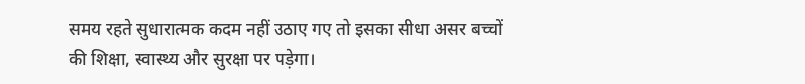समय रहते सुधारात्मक कदम नहीं उठाए गए तो इसका सीधा असर बच्चों की शिक्षा, स्वास्थ्य और सुरक्षा पर पड़ेगा।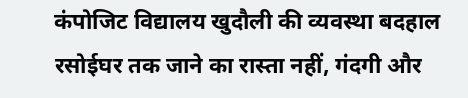कंपोजिट विद्यालय खुदौली की व्यवस्था बदहाल रसोईघर तक जाने का रास्ता नहीं, गंदगी और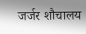जर्जर शौचालय